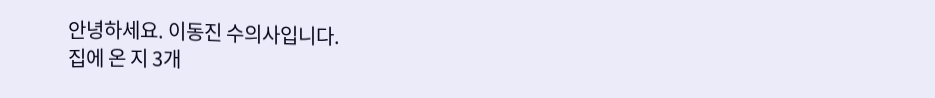안녕하세요. 이동진 수의사입니다.
집에 온 지 3개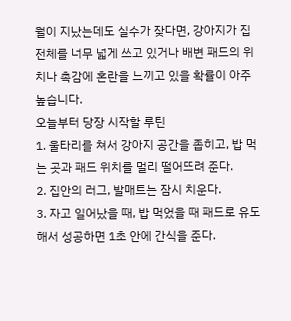월이 지났는데도 실수가 잦다면, 강아지가 집 전체를 너무 넓게 쓰고 있거나 배변 패드의 위치나 촉감에 혼란을 느끼고 있을 확률이 아주 높습니다.
오늘부터 당장 시작할 루틴
1. 울타리를 쳐서 강아지 공간을 좁히고, 밥 먹는 곳과 패드 위치를 멀리 떨어뜨려 준다.
2. 집안의 러그, 발매트는 잠시 치운다.
3. 자고 일어났을 때, 밥 먹었을 때 패드로 유도해서 성공하면 1초 안에 간식을 준다.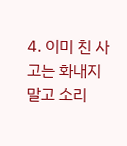4. 이미 친 사고는 화내지 말고 소리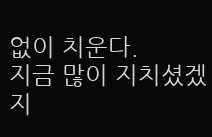없이 치운다.
지금 많이 지치셨겠지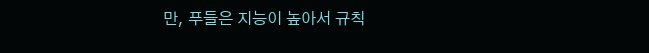만, 푸들은 지능이 높아서 규칙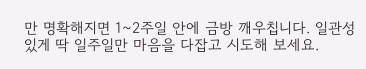만 명확해지면 1~2주일 안에 금방 깨우칩니다. 일관성 있게 딱 일주일만 마음을 다잡고 시도해 보세요.